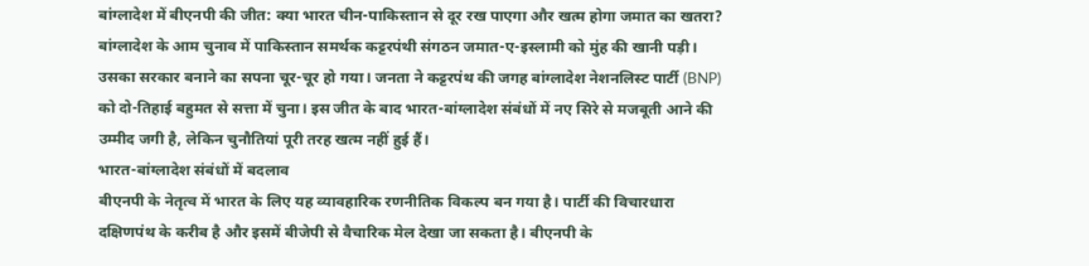बांग्लादेश में बीएनपी की जीत: क्या भारत चीन-पाकिस्तान से दूर रख पाएगा और खत्म होगा जमात का खतरा?
बांग्लादेश के आम चुनाव में पाकिस्तान समर्थक कट्टरपंथी संगठन जमात-ए-इस्लामी को मुंह की खानी पड़ी। उसका सरकार बनाने का सपना चूर-चूर हो गया। जनता ने कट्टरपंथ की जगह बांग्लादेश नेशनलिस्ट पार्टी (BNP) को दो-तिहाई बहुमत से सत्ता में चुना। इस जीत के बाद भारत-बांग्लादेश संबंधों में नए सिरे से मजबूती आने की उम्मीद जगी है, लेकिन चुनौतियां पूरी तरह खत्म नहीं हुई हैं।
भारत-बांग्लादेश संबंधों में बदलाव
बीएनपी के नेतृत्व में भारत के लिए यह व्यावहारिक रणनीतिक विकल्प बन गया है। पार्टी की विचारधारा दक्षिणपंथ के करीब है और इसमें बीजेपी से वैचारिक मेल देखा जा सकता है। बीएनपी के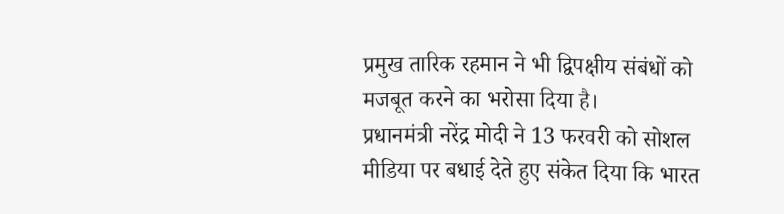प्रमुख तारिक रहमान ने भी द्विपक्षीय संबंधों को मजबूत करने का भरोसा दिया है।
प्रधानमंत्री नरेंद्र मोदी ने 13 फरवरी को सोशल मीडिया पर बधाई देते हुए संकेत दिया कि भारत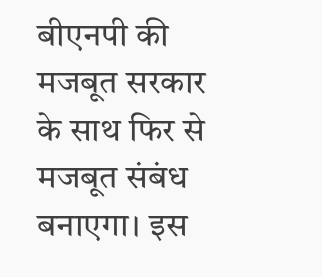बीएनपी की मजबूत सरकार के साथ फिर से मजबूत संबंध बनाएगा। इस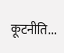कूटनीति...